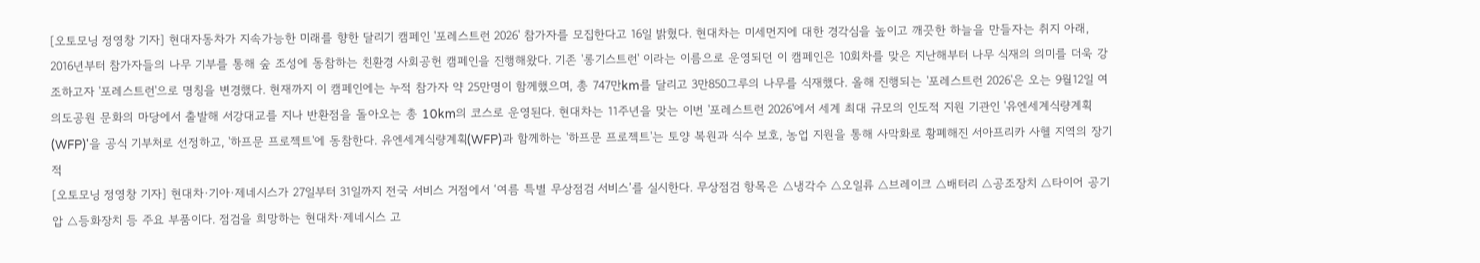[오토모닝 정영창 기자] 현대자동차가 지속가능한 미래를 향한 달리기 캠페인 '포레스트런 2026' 참가자를 모집한다고 16일 밝혔다. 현대차는 미세먼지에 대한 경각심을 높이고 깨끗한 하늘을 만들자는 취지 아래, 2016년부터 참가자들의 나무 기부를 통해 숲 조성에 동참하는 친환경 사회공헌 캠페인을 진행해왔다. 기존 '롱기스트런' 이라는 이름으로 운영되던 이 캠페인은 10회차를 맞은 지난해부터 나무 식재의 의미를 더욱 강조하고자 '포레스트런'으로 명칭을 변경했다. 현재까지 이 캠페인에는 누적 참가자 약 25만명이 함께했으며, 총 747만km를 달리고 3만850그루의 나무를 식재했다. 올해 진행되는 '포레스트런 2026'은 오는 9월12일 여의도공원 문화의 마당에서 출발해 서강대교를 지나 반환점을 돌아오는 총 10km의 코스로 운영된다. 현대차는 11주년을 맞는 이번 '포레스트런 2026'에서 세계 최대 규모의 인도적 지원 기관인 '유엔세계식량계획(WFP)'을 공식 기부처로 선정하고, '하프문 프로젝트'에 동참한다. 유엔세계식량계획(WFP)과 함께하는 '하프문 프로젝트'는 토양 복원과 식수 보호, 농업 지원을 통해 사막화로 황폐해진 서아프리카 사헬 지역의 장기적
[오토모닝 정영창 기자] 현대차·기아·제네시스가 27일부터 31일까지 전국 서비스 거점에서 ‘여름 특별 무상점검 서비스’를 실시한다. 무상점검 항목은 △냉각수 △오일류 △브레이크 △배터리 △공조장치 △타이어 공기압 △등화장치 등 주요 부품이다. 점검을 희망하는 현대차·제네시스 고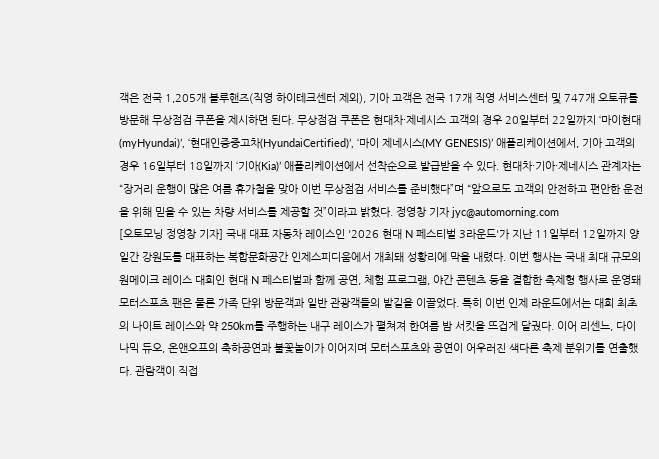객은 전국 1,205개 블루핸즈(직영 하이테크센터 제외), 기아 고객은 전국 17개 직영 서비스센터 및 747개 오토큐를 방문해 무상점검 쿠폰을 제시하면 된다. 무상점검 쿠폰은 현대차·제네시스 고객의 경우 20일부터 22일까지 ‘마이현대(myHyundai)’, ‘현대인증중고차(HyundaiCertified)’, ‘마이 제네시스(MY GENESIS)’ 애플리케이션에서, 기아 고객의 경우 16일부터 18일까지 ‘기아(Kia)’ 애플리케이션에서 선착순으로 발급받을 수 있다. 현대차·기아·제네시스 관계자는 “장거리 운행이 많은 여름 휴가철을 맞아 이번 무상점검 서비스를 준비했다”며 “앞으로도 고객의 안전하고 편안한 운전을 위해 믿을 수 있는 차량 서비스를 제공할 것”이라고 밝혔다. 정영창 기자 jyc@automorning.com
[오토모닝 정영창 기자] 국내 대표 자동차 레이스인 '2026 현대 N 페스티벌 3라운드'가 지난 11일부터 12일까지 양일간 강원도를 대표하는 복합문화공간 인제스피디움에서 개최돼 성황리에 막을 내렸다. 이번 행사는 국내 최대 규모의 원메이크 레이스 대회인 현대 N 페스티벌과 함께 공연, 체험 프로그램, 야간 콘텐츠 등을 결합한 축제형 행사로 운영돼 모터스포츠 팬은 물론 가족 단위 방문객과 일반 관광객들의 발길을 이끌었다. 특히 이번 인제 라운드에서는 대회 최초의 나이트 레이스와 약 250km를 주행하는 내구 레이스가 펼쳐져 한여름 밤 서킷을 뜨겁게 달궜다. 이어 리센느, 다이나믹 듀오, 온앤오프의 축하공연과 불꽃놀이가 이어지며 모터스포츠와 공연이 어우러진 색다른 축제 분위기를 연출했다. 관람객이 직접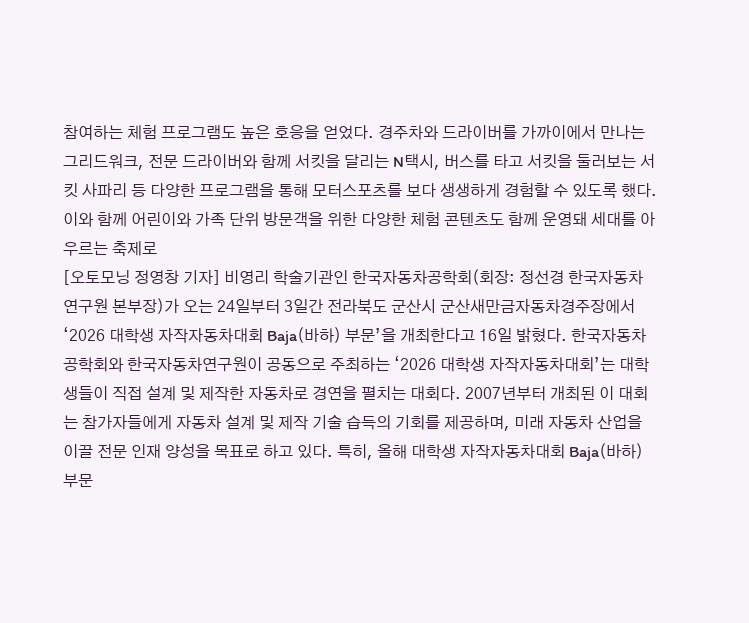참여하는 체험 프로그램도 높은 호응을 얻었다. 경주차와 드라이버를 가까이에서 만나는 그리드워크, 전문 드라이버와 함께 서킷을 달리는 N택시, 버스를 타고 서킷을 둘러보는 서킷 사파리 등 다양한 프로그램을 통해 모터스포츠를 보다 생생하게 경험할 수 있도록 했다. 이와 함께 어린이와 가족 단위 방문객을 위한 다양한 체험 콘텐츠도 함께 운영돼 세대를 아우르는 축제로
[오토모닝 정영창 기자] 비영리 학술기관인 한국자동차공학회(회장: 정선경 한국자동차연구원 본부장)가 오는 24일부터 3일간 전라북도 군산시 군산새만금자동차경주장에서 ‘2026 대학생 자작자동차대회 Baja(바하) 부문’을 개최한다고 16일 밝혔다. 한국자동차공학회와 한국자동차연구원이 공동으로 주최하는 ‘2026 대학생 자작자동차대회’는 대학생들이 직접 설계 및 제작한 자동차로 경연을 펼치는 대회다. 2007년부터 개최된 이 대회는 참가자들에게 자동차 설계 및 제작 기술 습득의 기회를 제공하며, 미래 자동차 산업을 이끌 전문 인재 양성을 목표로 하고 있다. 특히, 올해 대학생 자작자동차대회 Baja(바하) 부문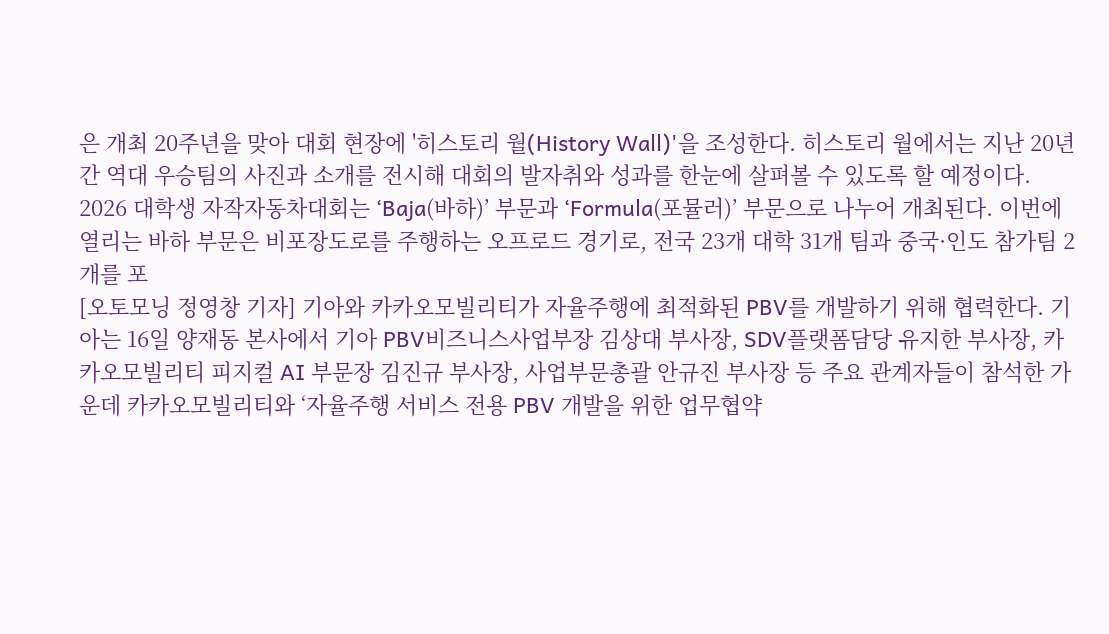은 개최 20주년을 맞아 대회 현장에 '히스토리 월(History Wall)'을 조성한다. 히스토리 월에서는 지난 20년간 역대 우승팀의 사진과 소개를 전시해 대회의 발자취와 성과를 한눈에 살펴볼 수 있도록 할 예정이다. 2026 대학생 자작자동차대회는 ‘Baja(바하)’ 부문과 ‘Formula(포뮬러)’ 부문으로 나누어 개최된다. 이번에 열리는 바하 부문은 비포장도로를 주행하는 오프로드 경기로, 전국 23개 대학 31개 팀과 중국·인도 참가팀 2개를 포
[오토모닝 정영창 기자] 기아와 카카오모빌리티가 자율주행에 최적화된 PBV를 개발하기 위해 협력한다. 기아는 16일 양재동 본사에서 기아 PBV비즈니스사업부장 김상대 부사장, SDV플랫폼담당 유지한 부사장, 카카오모빌리티 피지컬 AI 부문장 김진규 부사장, 사업부문총괄 안규진 부사장 등 주요 관계자들이 참석한 가운데 카카오모빌리티와 ‘자율주행 서비스 전용 PBV 개발을 위한 업무협약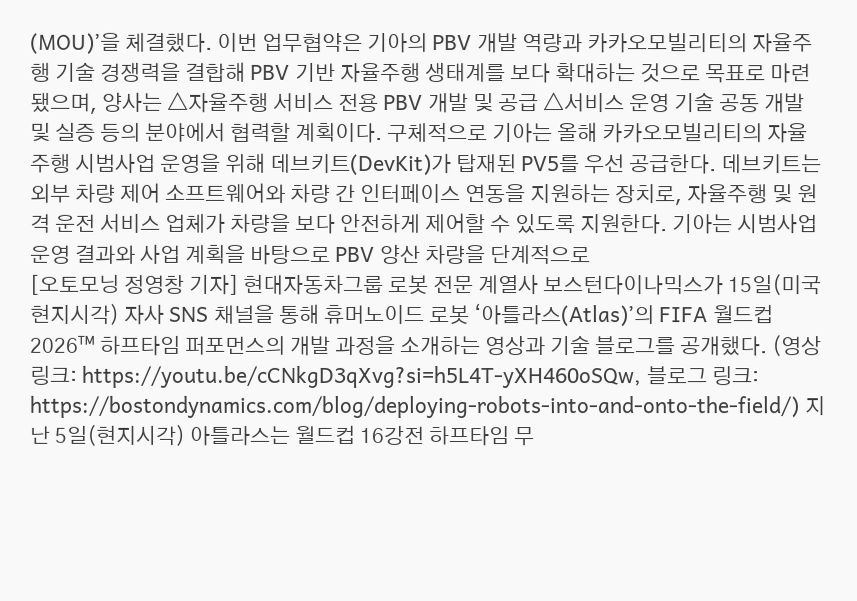(MOU)’을 체결했다. 이번 업무협약은 기아의 PBV 개발 역량과 카카오모빌리티의 자율주행 기술 경쟁력을 결합해 PBV 기반 자율주행 생태계를 보다 확대하는 것으로 목표로 마련됐으며, 양사는 △자율주행 서비스 전용 PBV 개발 및 공급 △서비스 운영 기술 공동 개발 및 실증 등의 분야에서 협력할 계획이다. 구체적으로 기아는 올해 카카오모빌리티의 자율주행 시범사업 운영을 위해 데브키트(DevKit)가 탑재된 PV5를 우선 공급한다. 데브키트는 외부 차량 제어 소프트웨어와 차량 간 인터페이스 연동을 지원하는 장치로, 자율주행 및 원격 운전 서비스 업체가 차량을 보다 안전하게 제어할 수 있도록 지원한다. 기아는 시범사업 운영 결과와 사업 계획을 바탕으로 PBV 양산 차량을 단계적으로
[오토모닝 정영창 기자] 현대자동차그룹 로봇 전문 계열사 보스턴다이나믹스가 15일(미국 현지시각) 자사 SNS 채널을 통해 휴머노이드 로봇 ‘아틀라스(Atlas)’의 FIFA 월드컵 2026™ 하프타임 퍼포먼스의 개발 과정을 소개하는 영상과 기술 블로그를 공개했다. (영상 링크: https://youtu.be/cCNkgD3qXvg?si=h5L4T-yXH460oSQw, 블로그 링크: https://bostondynamics.com/blog/deploying-robots-into-and-onto-the-field/) 지난 5일(현지시각) 아틀라스는 월드컵 16강전 하프타임 무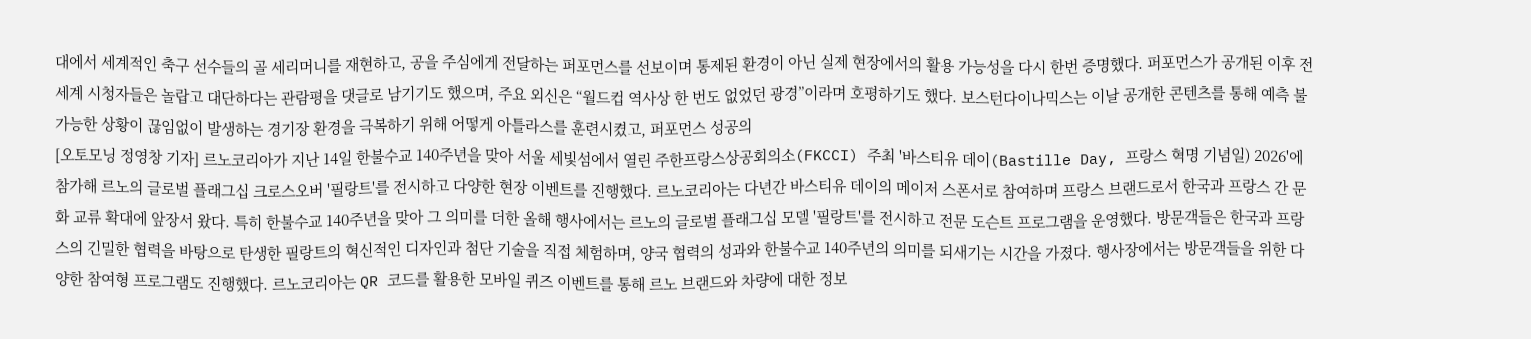대에서 세계적인 축구 선수들의 골 세리머니를 재현하고, 공을 주심에게 전달하는 퍼포먼스를 선보이며 통제된 환경이 아닌 실제 현장에서의 활용 가능성을 다시 한번 증명했다. 퍼포먼스가 공개된 이후 전세계 시청자들은 놀랍고 대단하다는 관람평을 댓글로 남기기도 했으며, 주요 외신은 “월드컵 역사상 한 번도 없었던 광경”이라며 호평하기도 했다. 보스턴다이나믹스는 이날 공개한 콘텐츠를 통해 예측 불가능한 상황이 끊임없이 발생하는 경기장 환경을 극복하기 위해 어떻게 아틀라스를 훈련시켰고, 퍼포먼스 성공의
[오토모닝 정영창 기자] 르노코리아가 지난 14일 한불수교 140주년을 맞아 서울 세빛섬에서 열린 주한프랑스상공회의소(FKCCI) 주최 '바스티유 데이(Bastille Day, 프랑스 혁명 기념일) 2026'에 참가해 르노의 글로벌 플래그십 크로스오버 '필랑트'를 전시하고 다양한 현장 이벤트를 진행했다. 르노코리아는 다년간 바스티유 데이의 메이저 스폰서로 참여하며 프랑스 브랜드로서 한국과 프랑스 간 문화 교류 확대에 앞장서 왔다. 특히 한불수교 140주년을 맞아 그 의미를 더한 올해 행사에서는 르노의 글로벌 플래그십 모델 '필랑트'를 전시하고 전문 도슨트 프로그램을 운영했다. 방문객들은 한국과 프랑스의 긴밀한 협력을 바탕으로 탄생한 필랑트의 혁신적인 디자인과 첨단 기술을 직접 체험하며, 양국 협력의 성과와 한불수교 140주년의 의미를 되새기는 시간을 가졌다. 행사장에서는 방문객들을 위한 다양한 참여형 프로그램도 진행했다. 르노코리아는 QR 코드를 활용한 모바일 퀴즈 이벤트를 통해 르노 브랜드와 차량에 대한 정보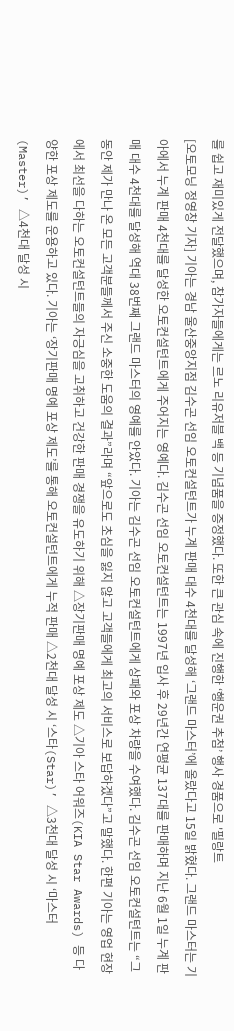를 쉽고 재미있게 전달했으며, 참가자들에게는 르노 리유저블 백 등 기념품을 증정했다. 또한 큰 관심 속에 진행한 ‘행운권 추첨’ 행사 경품으로 '필랑트
[오토모닝 정영창 기자] 기아는 경남 울산중앙지점 김수곤 선임 오토컨설턴트가 누계 판매 대수 4천대를 달성해 ‘그랜드 마스터’에 올랐다고 15일 밝혔다. 그랜드 마스터는 기아에서 누계 판매 4천대를 달성한 오토컨설턴트에게 주어지는 영예다. 김수곤 선임 오토컨설턴트는 1997년 입사 후 29년간 연평균 137대를 판매하며 지난 6월 1일 누계 판매 대수 4천대를 달성해 역대 38번째 그랜드 마스터의 영예를 안았다. 기아는 김수곤 선임 오토컨설턴트에게 상패와 포상 차량을 수여했다. 김수곤 선임 오토컨설턴트는 “그동안 제가 만나 온 모든 고객분들께서 주신 소중한 도움의 결과”라며 “앞으로도 초심을 잃지 않고 고객들에게 최고의 서비스로 보답하겠다”고 말했다. 한편 기아는 영업 현장에서 최선을 다하는 오토컨설턴트들의 자긍심을 고취하고 건강한 판매 경쟁을 유도하기 위해 △장기판매 명예 포상 제도 △기아 스타 어워즈(KIA Star Awards) 등 다양한 포상 제도를 운용하고 있다. 기아는 ‘장기판매 명예 포상 제도’를 통해 오토컨설턴트에게 누적 판매 △2천대 달성 시 ‘스타(Star)’ △3천대 달성 시 ‘마스터(Master)’ △4천대 달성 시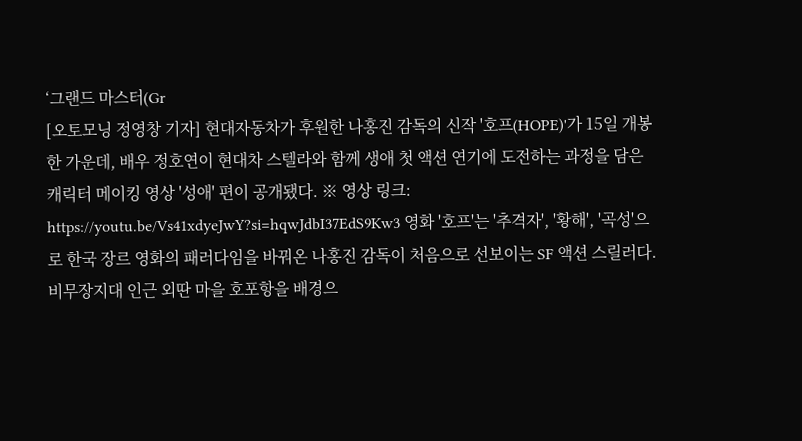‘그랜드 마스터(Gr
[오토모닝 정영창 기자] 현대자동차가 후원한 나홍진 감독의 신작 '호프(HOPE)'가 15일 개봉한 가운데, 배우 정호연이 현대차 스텔라와 함께 생애 첫 액션 연기에 도전하는 과정을 담은 캐릭터 메이킹 영상 '성애' 편이 공개됐다. ※ 영상 링크: https://youtu.be/Vs41xdyeJwY?si=hqwJdbI37EdS9Kw3 영화 '호프'는 '추격자', '황해', '곡성'으로 한국 장르 영화의 패러다임을 바꿔온 나홍진 감독이 처음으로 선보이는 SF 액션 스릴러다. 비무장지대 인근 외딴 마을 호포항을 배경으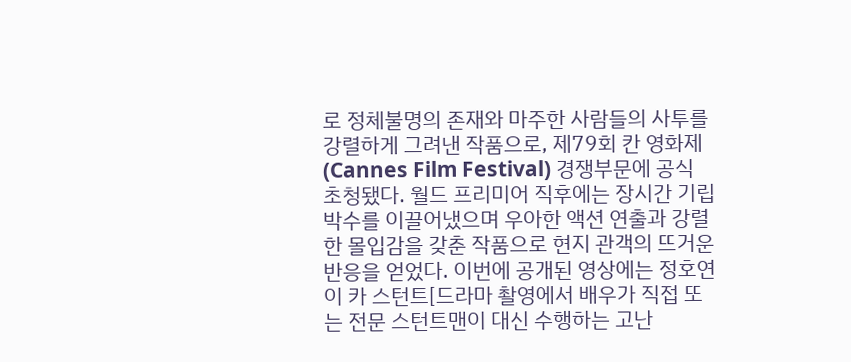로 정체불명의 존재와 마주한 사람들의 사투를 강렬하게 그려낸 작품으로, 제79회 칸 영화제(Cannes Film Festival) 경쟁부문에 공식 초청됐다. 월드 프리미어 직후에는 장시간 기립박수를 이끌어냈으며 우아한 액션 연출과 강렬한 몰입감을 갖춘 작품으로 현지 관객의 뜨거운 반응을 얻었다. 이번에 공개된 영상에는 정호연이 카 스턴트[드라마 촬영에서 배우가 직접 또는 전문 스턴트맨이 대신 수행하는 고난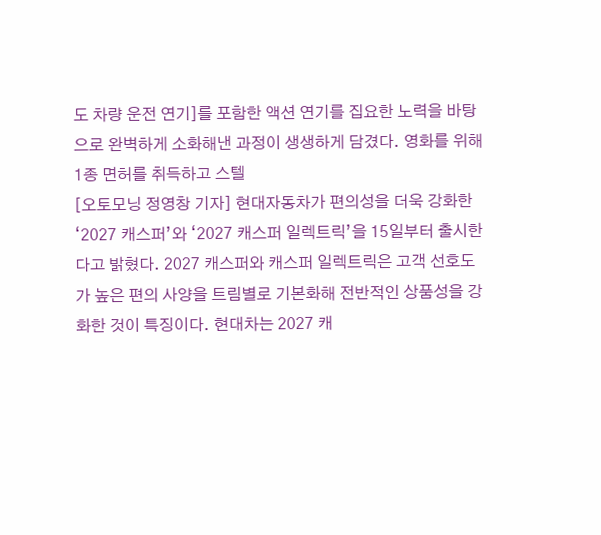도 차량 운전 연기]를 포함한 액션 연기를 집요한 노력을 바탕으로 완벽하게 소화해낸 과정이 생생하게 담겼다. 영화를 위해 1종 면허를 취득하고 스텔
[오토모닝 정영창 기자] 현대자동차가 편의성을 더욱 강화한 ‘2027 캐스퍼’와 ‘2027 캐스퍼 일렉트릭’을 15일부터 출시한다고 밝혔다. 2027 캐스퍼와 캐스퍼 일렉트릭은 고객 선호도가 높은 편의 사양을 트림별로 기본화해 전반적인 상품성을 강화한 것이 특징이다. 현대차는 2027 캐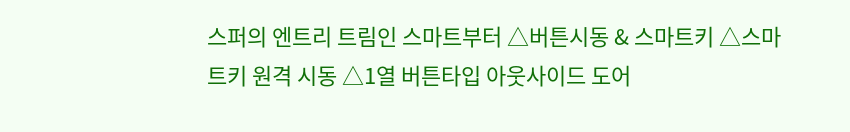스퍼의 엔트리 트림인 스마트부터 △버튼시동 & 스마트키 △스마트키 원격 시동 △1열 버튼타입 아웃사이드 도어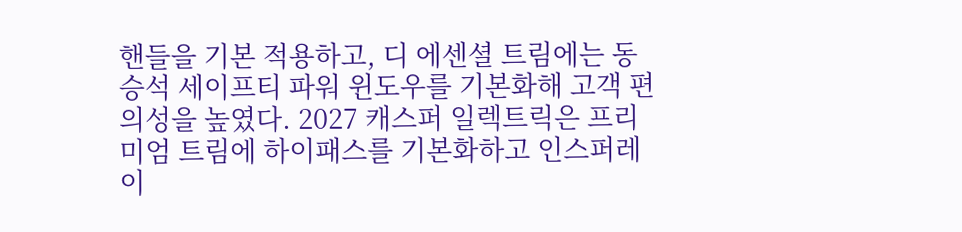핸들을 기본 적용하고, 디 에센셜 트림에는 동승석 세이프티 파워 윈도우를 기본화해 고객 편의성을 높였다. 2027 캐스퍼 일렉트릭은 프리미엄 트림에 하이패스를 기본화하고 인스퍼레이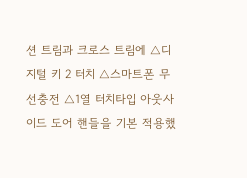션 트림과 크로스 트림에 △디지털 키 2 터치 △스마트폰 무선충전 △1열 터치타입 아웃사이드 도어 핸들을 기본 적용했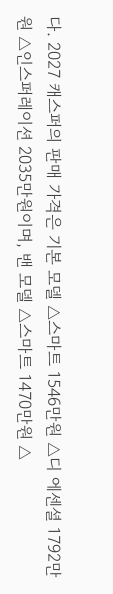다. 2027 캐스퍼의 판매 가격은 기본 모델 △스마트 1546만원 △디 에센셜 1792만원 △인스퍼레이션 2035만원이며, 밴 모델 △스마트 1470만원 △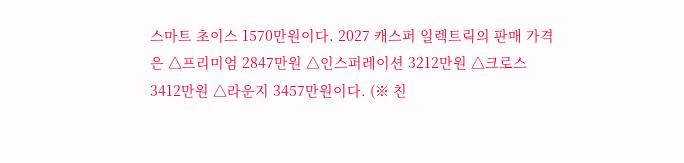스마트 초이스 1570만원이다. 2027 캐스퍼 일렉트릭의 판매 가격은 △프리미엄 2847만원 △인스퍼레이션 3212만원 △크로스 3412만원 △라운지 3457만원이다. (※ 친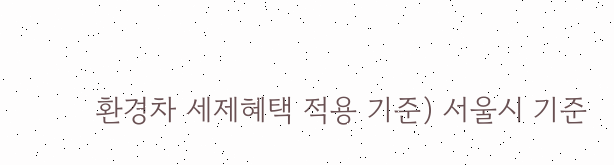환경차 세제혜택 적용 기준) 서울시 기준